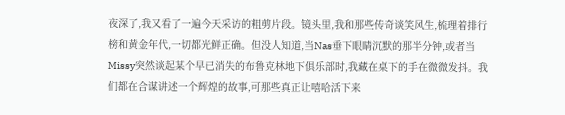夜深了,我又看了一遍今天采访的粗剪片段。镜头里,我和那些传奇谈笑风生,梳理着排行榜和黄金年代,一切都光鲜正确。但没人知道,当Nas垂下眼睛沉默的那半分钟,或者当Missy突然谈起某个早已消失的布鲁克林地下俱乐部时,我藏在桌下的手在微微发抖。我们都在合谋讲述一个辉煌的故事,可那些真正让嘻哈活下来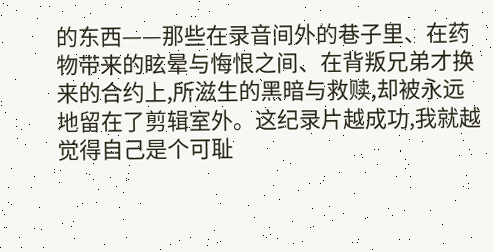的东西——那些在录音间外的巷子里、在药物带来的眩晕与悔恨之间、在背叛兄弟才换来的合约上,所滋生的黑暗与救赎,却被永远地留在了剪辑室外。这纪录片越成功,我就越觉得自己是个可耻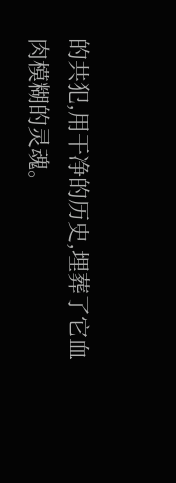的共犯,用干净的历史,埋葬了它血肉模糊的灵魂。